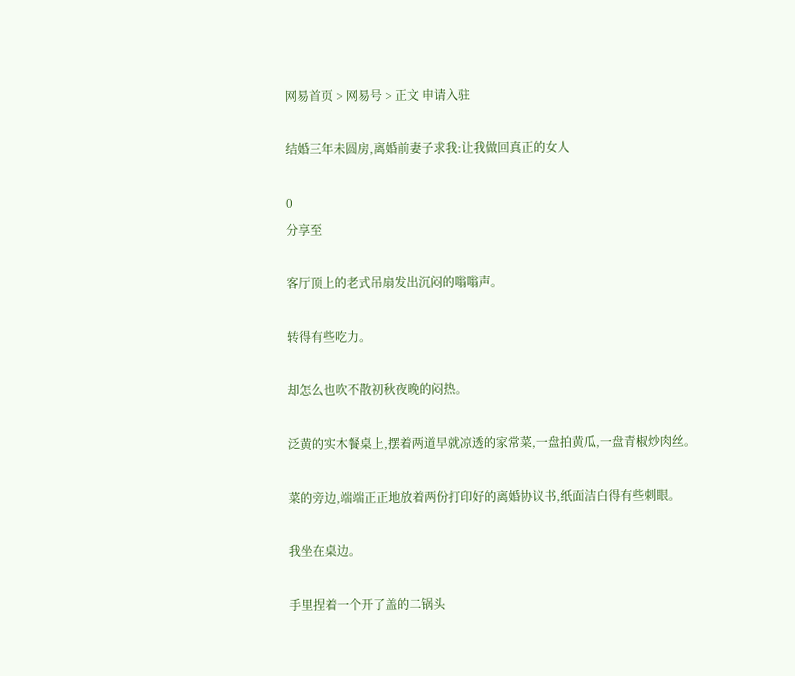网易首页 > 网易号 > 正文 申请入驻

结婚三年未圆房,离婚前妻子求我:让我做回真正的女人

0
分享至

客厅顶上的老式吊扇发出沉闷的嗡嗡声。

转得有些吃力。

却怎么也吹不散初秋夜晚的闷热。

泛黄的实木餐桌上,摆着两道早就凉透的家常菜,一盘拍黄瓜,一盘青椒炒肉丝。

菜的旁边,端端正正地放着两份打印好的离婚协议书,纸面洁白得有些刺眼。

我坐在桌边。

手里捏着一个开了盖的二锅头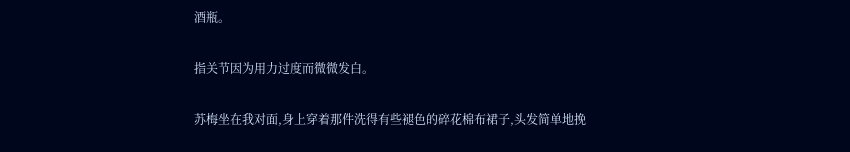酒瓶。

指关节因为用力过度而微微发白。

苏梅坐在我对面,身上穿着那件洗得有些褪色的碎花棉布裙子,头发简单地挽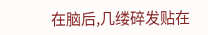在脑后,几缕碎发贴在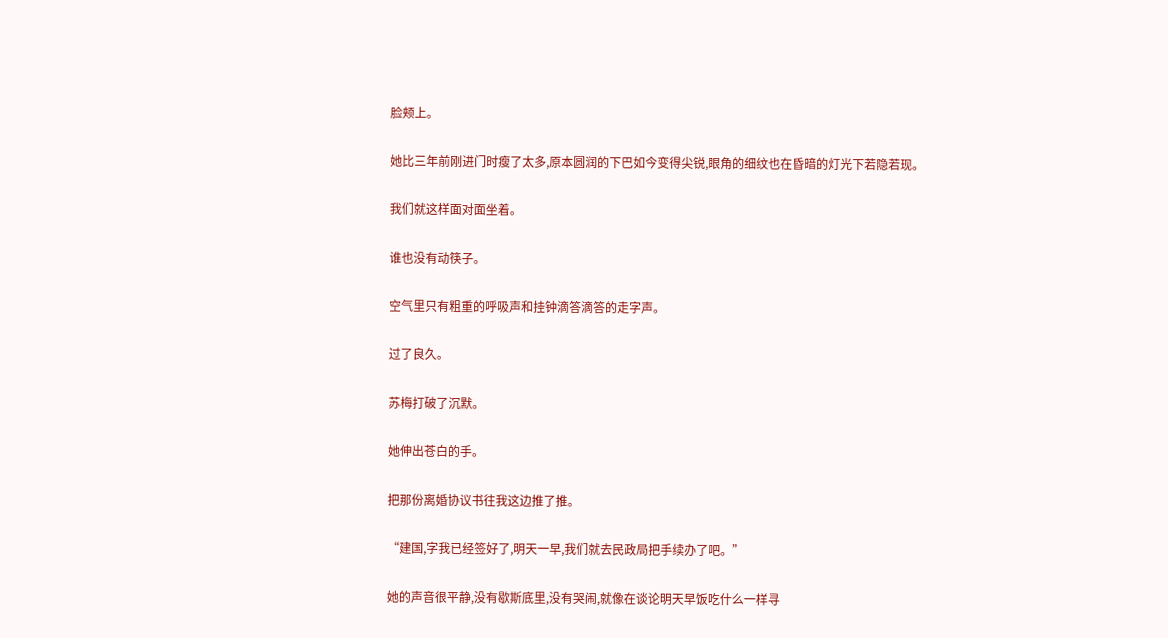脸颊上。

她比三年前刚进门时瘦了太多,原本圆润的下巴如今变得尖锐,眼角的细纹也在昏暗的灯光下若隐若现。

我们就这样面对面坐着。

谁也没有动筷子。

空气里只有粗重的呼吸声和挂钟滴答滴答的走字声。

过了良久。

苏梅打破了沉默。

她伸出苍白的手。

把那份离婚协议书往我这边推了推。

“建国,字我已经签好了,明天一早,我们就去民政局把手续办了吧。”

她的声音很平静,没有歇斯底里,没有哭闹,就像在谈论明天早饭吃什么一样寻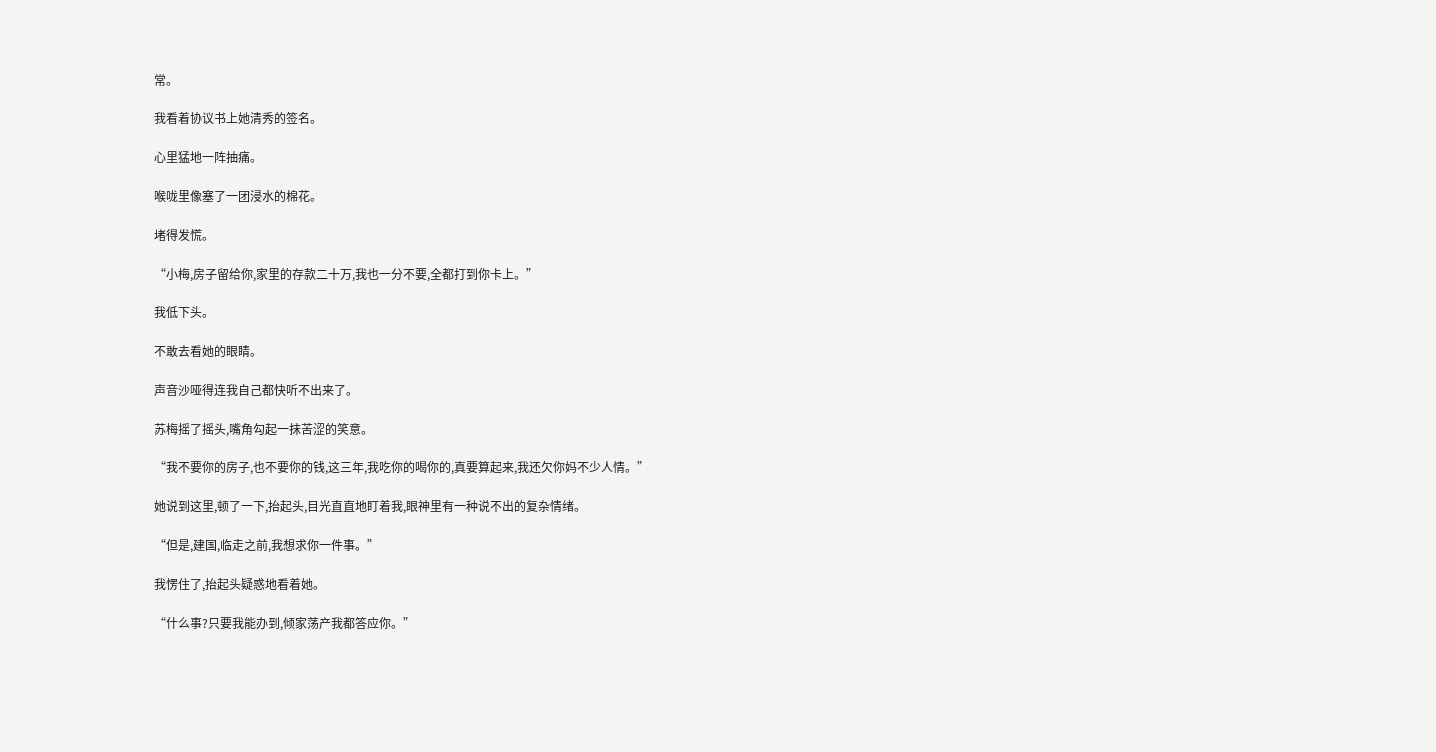常。

我看着协议书上她清秀的签名。

心里猛地一阵抽痛。

喉咙里像塞了一团浸水的棉花。

堵得发慌。

“小梅,房子留给你,家里的存款二十万,我也一分不要,全都打到你卡上。”

我低下头。

不敢去看她的眼睛。

声音沙哑得连我自己都快听不出来了。

苏梅摇了摇头,嘴角勾起一抹苦涩的笑意。

“我不要你的房子,也不要你的钱,这三年,我吃你的喝你的,真要算起来,我还欠你妈不少人情。”

她说到这里,顿了一下,抬起头,目光直直地盯着我,眼神里有一种说不出的复杂情绪。

“但是,建国,临走之前,我想求你一件事。”

我愣住了,抬起头疑惑地看着她。

“什么事?只要我能办到,倾家荡产我都答应你。”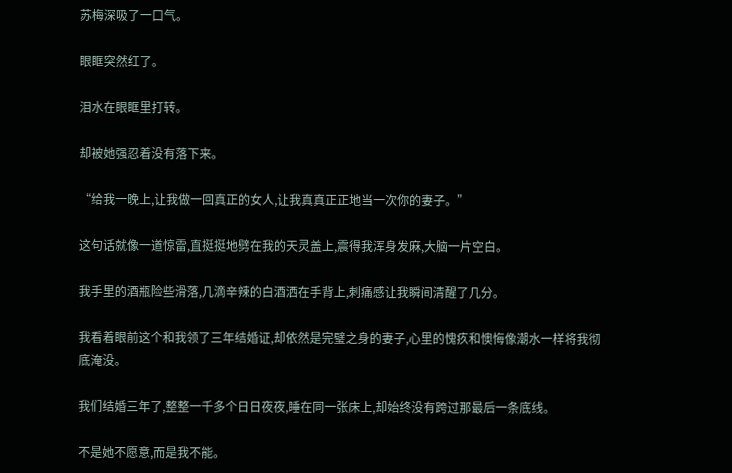苏梅深吸了一口气。

眼眶突然红了。

泪水在眼眶里打转。

却被她强忍着没有落下来。

“给我一晚上,让我做一回真正的女人,让我真真正正地当一次你的妻子。”

这句话就像一道惊雷,直挺挺地劈在我的天灵盖上,震得我浑身发麻,大脑一片空白。

我手里的酒瓶险些滑落,几滴辛辣的白酒洒在手背上,刺痛感让我瞬间清醒了几分。

我看着眼前这个和我领了三年结婚证,却依然是完璧之身的妻子,心里的愧疚和懊悔像潮水一样将我彻底淹没。

我们结婚三年了,整整一千多个日日夜夜,睡在同一张床上,却始终没有跨过那最后一条底线。

不是她不愿意,而是我不能。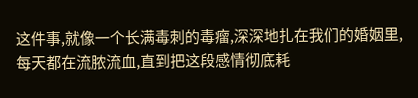这件事,就像一个长满毒刺的毒瘤,深深地扎在我们的婚姻里,每天都在流脓流血,直到把这段感情彻底耗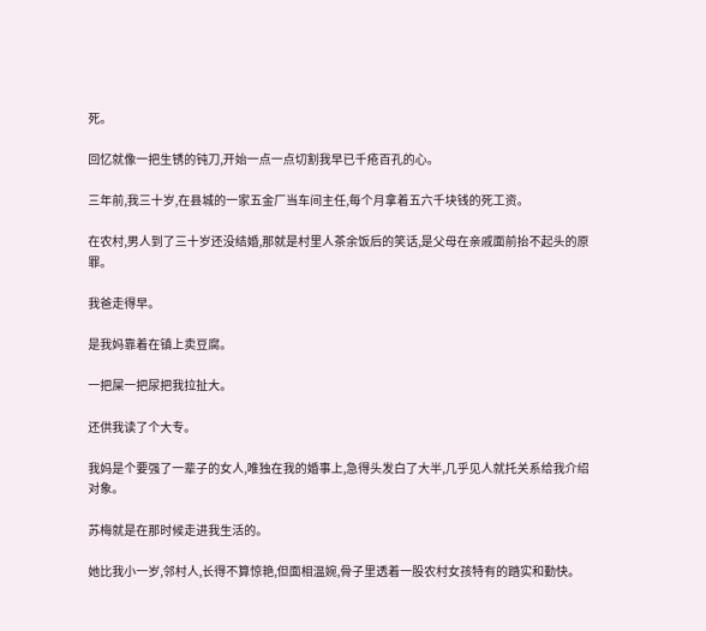死。

回忆就像一把生锈的钝刀,开始一点一点切割我早已千疮百孔的心。

三年前,我三十岁,在县城的一家五金厂当车间主任,每个月拿着五六千块钱的死工资。

在农村,男人到了三十岁还没结婚,那就是村里人茶余饭后的笑话,是父母在亲戚面前抬不起头的原罪。

我爸走得早。

是我妈靠着在镇上卖豆腐。

一把屎一把尿把我拉扯大。

还供我读了个大专。

我妈是个要强了一辈子的女人,唯独在我的婚事上,急得头发白了大半,几乎见人就托关系给我介绍对象。

苏梅就是在那时候走进我生活的。

她比我小一岁,邻村人,长得不算惊艳,但面相温婉,骨子里透着一股农村女孩特有的踏实和勤快。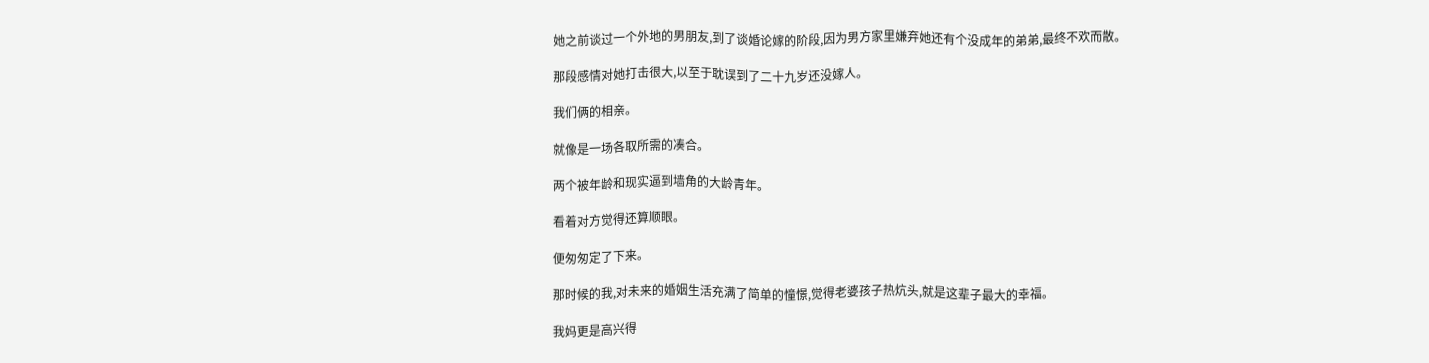她之前谈过一个外地的男朋友,到了谈婚论嫁的阶段,因为男方家里嫌弃她还有个没成年的弟弟,最终不欢而散。

那段感情对她打击很大,以至于耽误到了二十九岁还没嫁人。

我们俩的相亲。

就像是一场各取所需的凑合。

两个被年龄和现实逼到墙角的大龄青年。

看着对方觉得还算顺眼。

便匆匆定了下来。

那时候的我,对未来的婚姻生活充满了简单的憧憬,觉得老婆孩子热炕头,就是这辈子最大的幸福。

我妈更是高兴得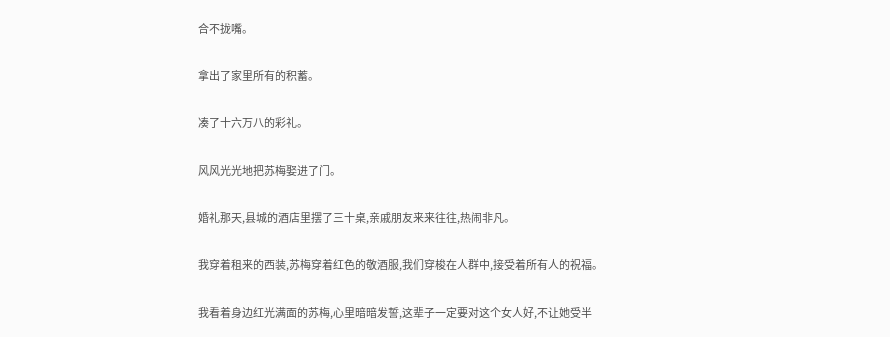合不拢嘴。

拿出了家里所有的积蓄。

凑了十六万八的彩礼。

风风光光地把苏梅娶进了门。

婚礼那天,县城的酒店里摆了三十桌,亲戚朋友来来往往,热闹非凡。

我穿着租来的西装,苏梅穿着红色的敬酒服,我们穿梭在人群中,接受着所有人的祝福。

我看着身边红光满面的苏梅,心里暗暗发誓,这辈子一定要对这个女人好,不让她受半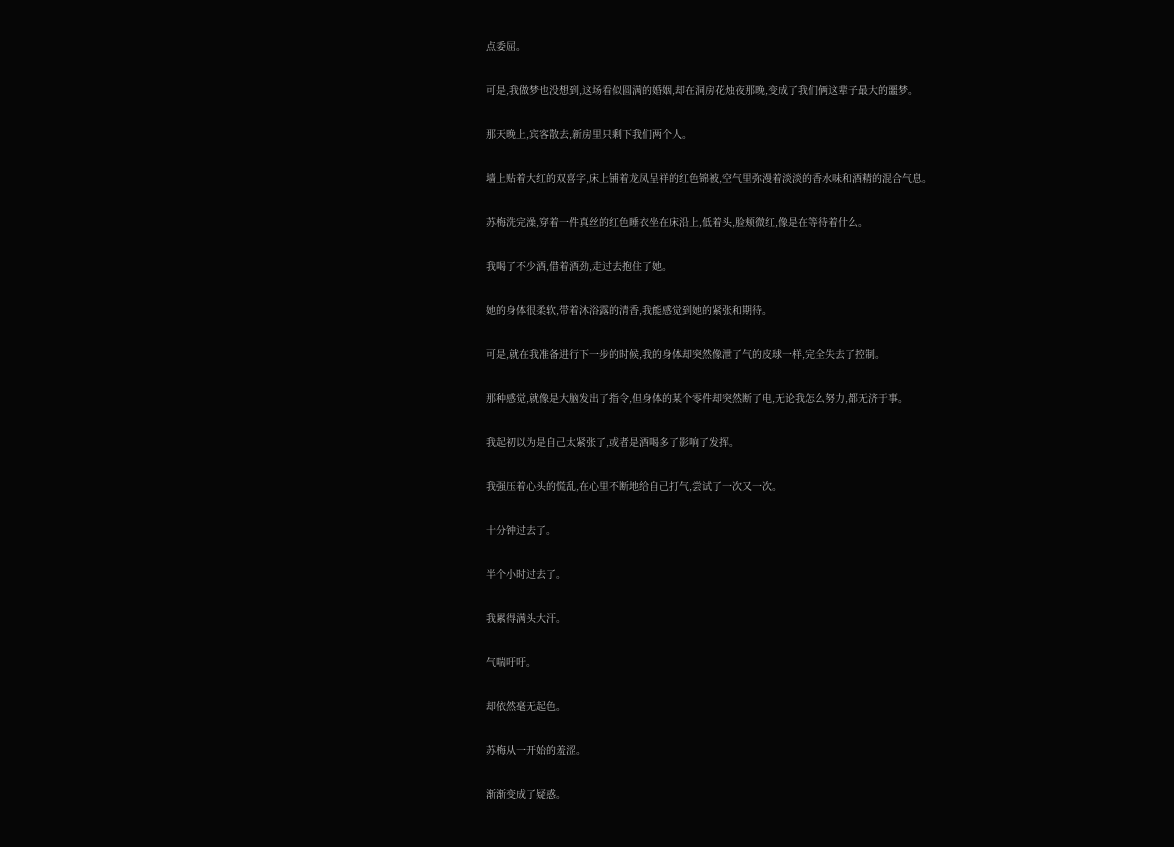点委屈。

可是,我做梦也没想到,这场看似圆满的婚姻,却在洞房花烛夜那晚,变成了我们俩这辈子最大的噩梦。

那天晚上,宾客散去,新房里只剩下我们两个人。

墙上贴着大红的双喜字,床上铺着龙凤呈祥的红色锦被,空气里弥漫着淡淡的香水味和酒精的混合气息。

苏梅洗完澡,穿着一件真丝的红色睡衣坐在床沿上,低着头,脸颊微红,像是在等待着什么。

我喝了不少酒,借着酒劲,走过去抱住了她。

她的身体很柔软,带着沐浴露的清香,我能感觉到她的紧张和期待。

可是,就在我准备进行下一步的时候,我的身体却突然像泄了气的皮球一样,完全失去了控制。

那种感觉,就像是大脑发出了指令,但身体的某个零件却突然断了电,无论我怎么努力,都无济于事。

我起初以为是自己太紧张了,或者是酒喝多了影响了发挥。

我强压着心头的慌乱,在心里不断地给自己打气,尝试了一次又一次。

十分钟过去了。

半个小时过去了。

我累得满头大汗。

气喘吁吁。

却依然毫无起色。

苏梅从一开始的羞涩。

渐渐变成了疑惑。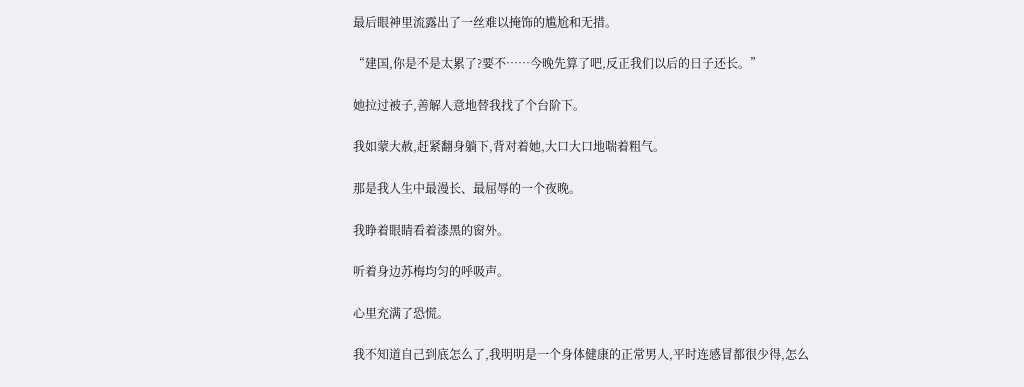最后眼神里流露出了一丝难以掩饰的尴尬和无措。

“建国,你是不是太累了?要不……今晚先算了吧,反正我们以后的日子还长。”

她拉过被子,善解人意地替我找了个台阶下。

我如蒙大赦,赶紧翻身躺下,背对着她,大口大口地喘着粗气。

那是我人生中最漫长、最屈辱的一个夜晚。

我睁着眼睛看着漆黑的窗外。

听着身边苏梅均匀的呼吸声。

心里充满了恐慌。

我不知道自己到底怎么了,我明明是一个身体健康的正常男人,平时连感冒都很少得,怎么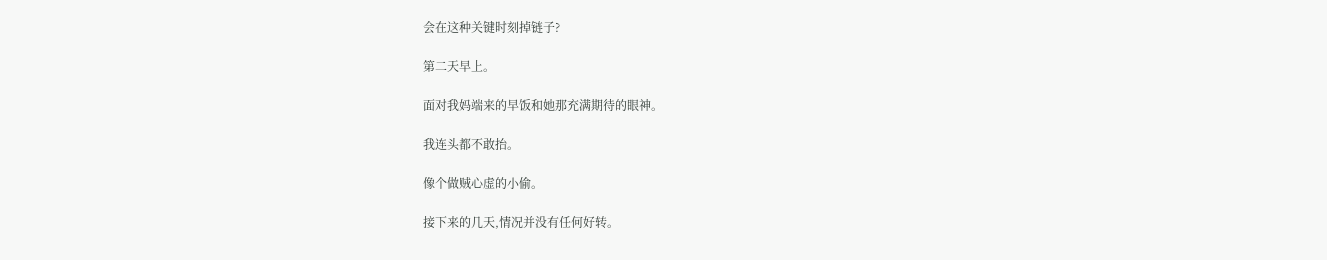会在这种关键时刻掉链子?

第二天早上。

面对我妈端来的早饭和她那充满期待的眼神。

我连头都不敢抬。

像个做贼心虚的小偷。

接下来的几天,情况并没有任何好转。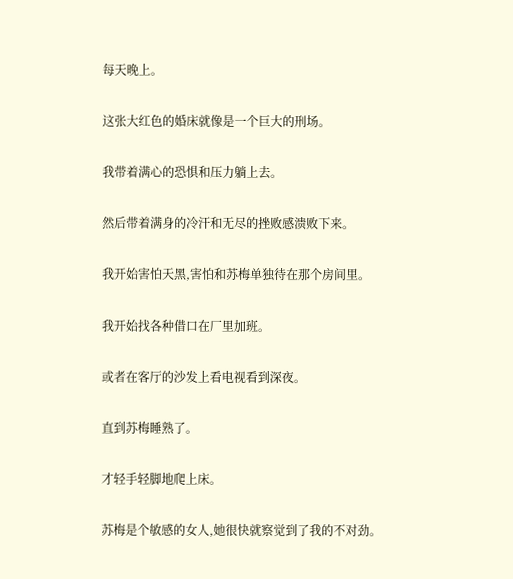每天晚上。

这张大红色的婚床就像是一个巨大的刑场。

我带着满心的恐惧和压力躺上去。

然后带着满身的冷汗和无尽的挫败感溃败下来。

我开始害怕天黑,害怕和苏梅单独待在那个房间里。

我开始找各种借口在厂里加班。

或者在客厅的沙发上看电视看到深夜。

直到苏梅睡熟了。

才轻手轻脚地爬上床。

苏梅是个敏感的女人,她很快就察觉到了我的不对劲。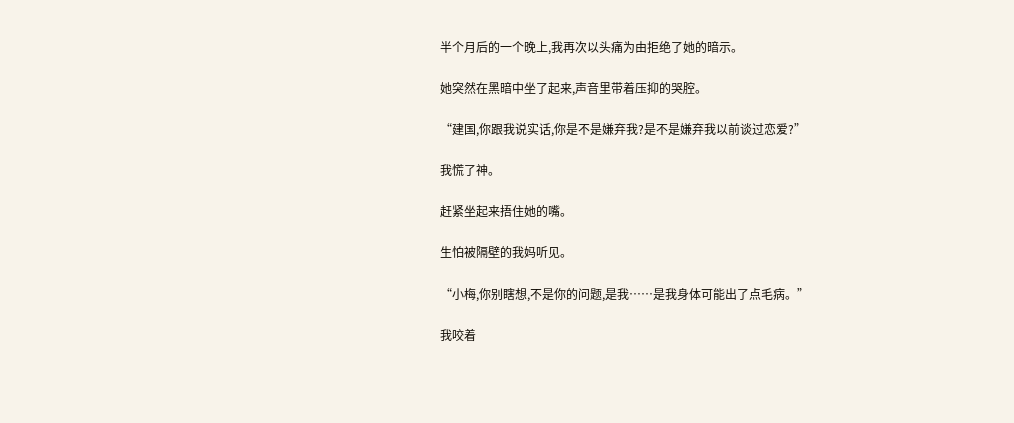半个月后的一个晚上,我再次以头痛为由拒绝了她的暗示。

她突然在黑暗中坐了起来,声音里带着压抑的哭腔。

“建国,你跟我说实话,你是不是嫌弃我?是不是嫌弃我以前谈过恋爱?”

我慌了神。

赶紧坐起来捂住她的嘴。

生怕被隔壁的我妈听见。

“小梅,你别瞎想,不是你的问题,是我……是我身体可能出了点毛病。”

我咬着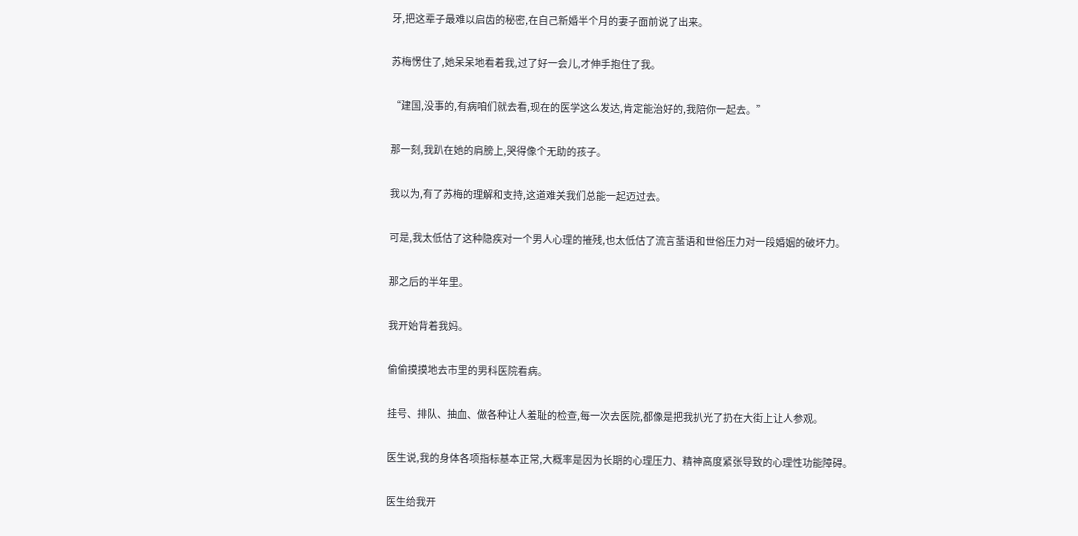牙,把这辈子最难以启齿的秘密,在自己新婚半个月的妻子面前说了出来。

苏梅愣住了,她呆呆地看着我,过了好一会儿,才伸手抱住了我。

“建国,没事的,有病咱们就去看,现在的医学这么发达,肯定能治好的,我陪你一起去。”

那一刻,我趴在她的肩膀上,哭得像个无助的孩子。

我以为,有了苏梅的理解和支持,这道难关我们总能一起迈过去。

可是,我太低估了这种隐疾对一个男人心理的摧残,也太低估了流言蜚语和世俗压力对一段婚姻的破坏力。

那之后的半年里。

我开始背着我妈。

偷偷摸摸地去市里的男科医院看病。

挂号、排队、抽血、做各种让人羞耻的检查,每一次去医院,都像是把我扒光了扔在大街上让人参观。

医生说,我的身体各项指标基本正常,大概率是因为长期的心理压力、精神高度紧张导致的心理性功能障碍。

医生给我开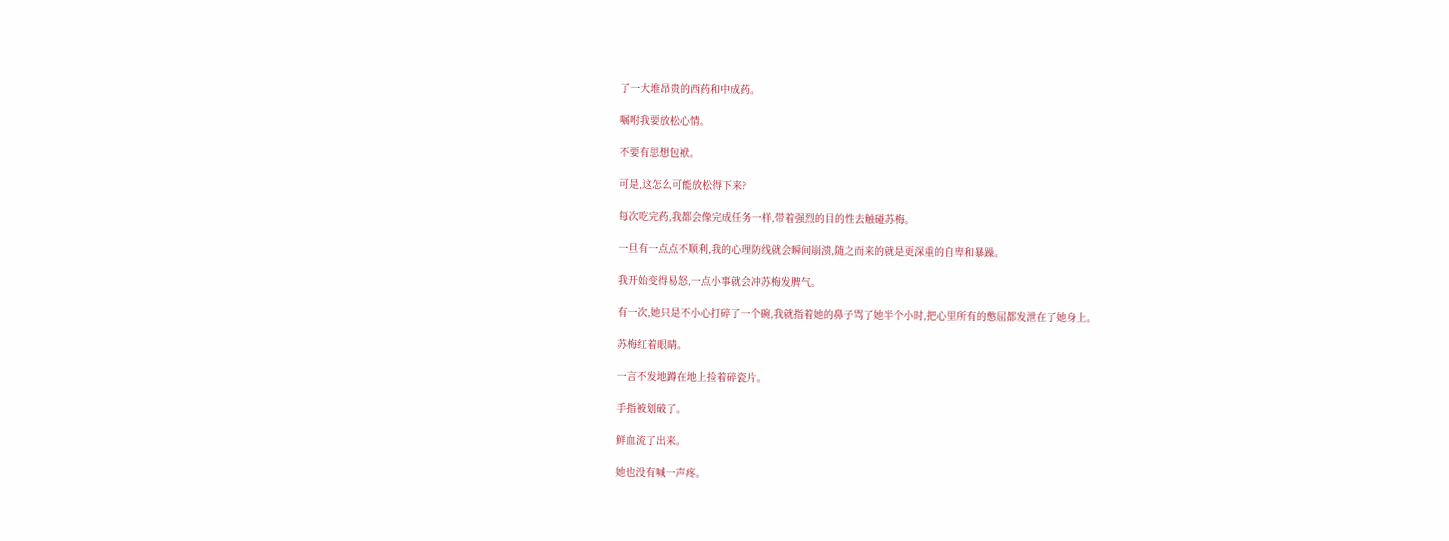了一大堆昂贵的西药和中成药。

嘱咐我要放松心情。

不要有思想包袱。

可是,这怎么可能放松得下来?

每次吃完药,我都会像完成任务一样,带着强烈的目的性去触碰苏梅。

一旦有一点点不顺利,我的心理防线就会瞬间崩溃,随之而来的就是更深重的自卑和暴躁。

我开始变得易怒,一点小事就会冲苏梅发脾气。

有一次,她只是不小心打碎了一个碗,我就指着她的鼻子骂了她半个小时,把心里所有的憋屈都发泄在了她身上。

苏梅红着眼睛。

一言不发地蹲在地上捡着碎瓷片。

手指被划破了。

鲜血流了出来。

她也没有喊一声疼。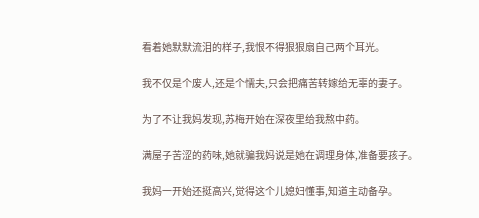看着她默默流泪的样子,我恨不得狠狠扇自己两个耳光。

我不仅是个废人,还是个懦夫,只会把痛苦转嫁给无辜的妻子。

为了不让我妈发现,苏梅开始在深夜里给我熬中药。

满屋子苦涩的药味,她就骗我妈说是她在调理身体,准备要孩子。

我妈一开始还挺高兴,觉得这个儿媳妇懂事,知道主动备孕。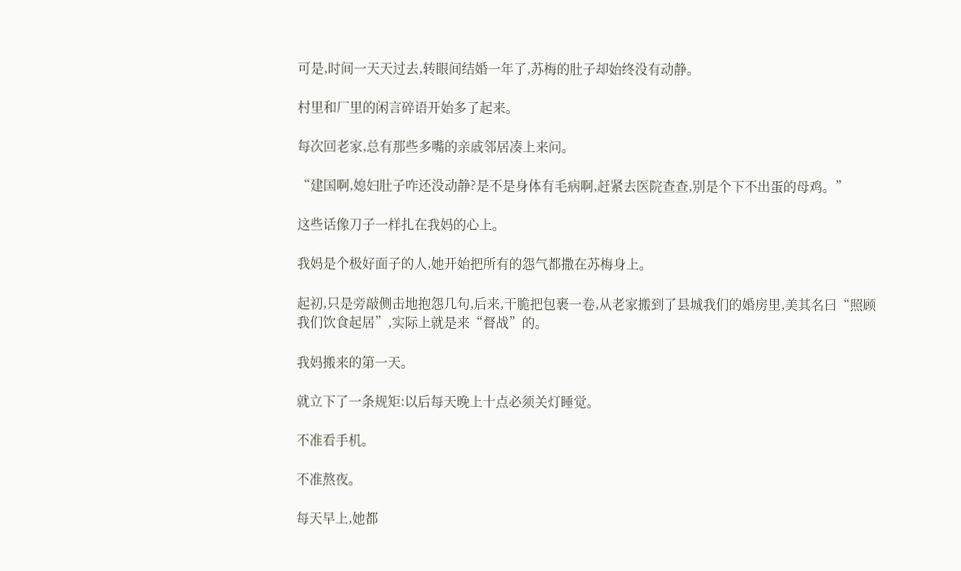可是,时间一天天过去,转眼间结婚一年了,苏梅的肚子却始终没有动静。

村里和厂里的闲言碎语开始多了起来。

每次回老家,总有那些多嘴的亲戚邻居凑上来问。

“建国啊,媳妇肚子咋还没动静?是不是身体有毛病啊,赶紧去医院查查,别是个下不出蛋的母鸡。”

这些话像刀子一样扎在我妈的心上。

我妈是个极好面子的人,她开始把所有的怨气都撒在苏梅身上。

起初,只是旁敲侧击地抱怨几句,后来,干脆把包裹一卷,从老家搬到了县城我们的婚房里,美其名曰“照顾我们饮食起居”,实际上就是来“督战”的。

我妈搬来的第一天。

就立下了一条规矩:以后每天晚上十点必须关灯睡觉。

不准看手机。

不准熬夜。

每天早上,她都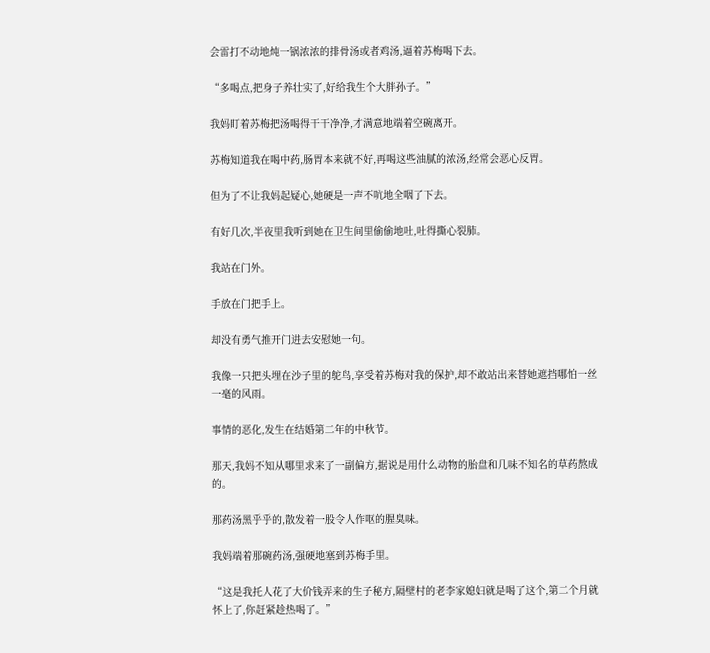会雷打不动地炖一锅浓浓的排骨汤或者鸡汤,逼着苏梅喝下去。

“多喝点,把身子养壮实了,好给我生个大胖孙子。”

我妈盯着苏梅把汤喝得干干净净,才满意地端着空碗离开。

苏梅知道我在喝中药,肠胃本来就不好,再喝这些油腻的浓汤,经常会恶心反胃。

但为了不让我妈起疑心,她硬是一声不吭地全咽了下去。

有好几次,半夜里我听到她在卫生间里偷偷地吐,吐得撕心裂肺。

我站在门外。

手放在门把手上。

却没有勇气推开门进去安慰她一句。

我像一只把头埋在沙子里的鸵鸟,享受着苏梅对我的保护,却不敢站出来替她遮挡哪怕一丝一毫的风雨。

事情的恶化,发生在结婚第二年的中秋节。

那天,我妈不知从哪里求来了一副偏方,据说是用什么动物的胎盘和几味不知名的草药熬成的。

那药汤黑乎乎的,散发着一股令人作呕的腥臭味。

我妈端着那碗药汤,强硬地塞到苏梅手里。

“这是我托人花了大价钱弄来的生子秘方,隔壁村的老李家媳妇就是喝了这个,第二个月就怀上了,你赶紧趁热喝了。”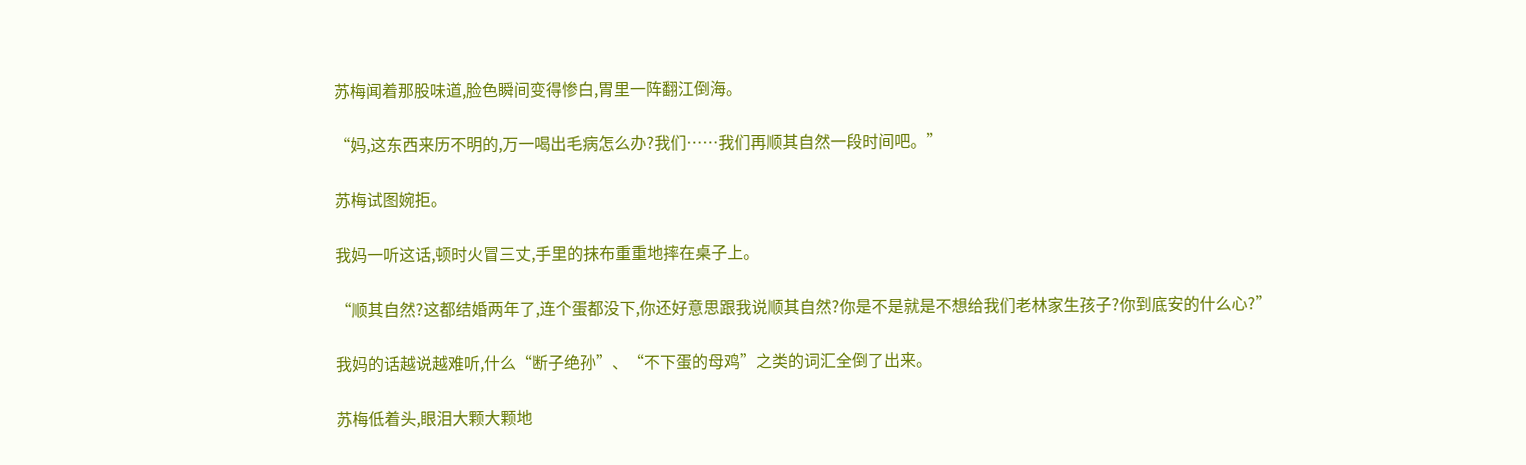苏梅闻着那股味道,脸色瞬间变得惨白,胃里一阵翻江倒海。

“妈,这东西来历不明的,万一喝出毛病怎么办?我们……我们再顺其自然一段时间吧。”

苏梅试图婉拒。

我妈一听这话,顿时火冒三丈,手里的抹布重重地摔在桌子上。

“顺其自然?这都结婚两年了,连个蛋都没下,你还好意思跟我说顺其自然?你是不是就是不想给我们老林家生孩子?你到底安的什么心?”

我妈的话越说越难听,什么“断子绝孙”、“不下蛋的母鸡”之类的词汇全倒了出来。

苏梅低着头,眼泪大颗大颗地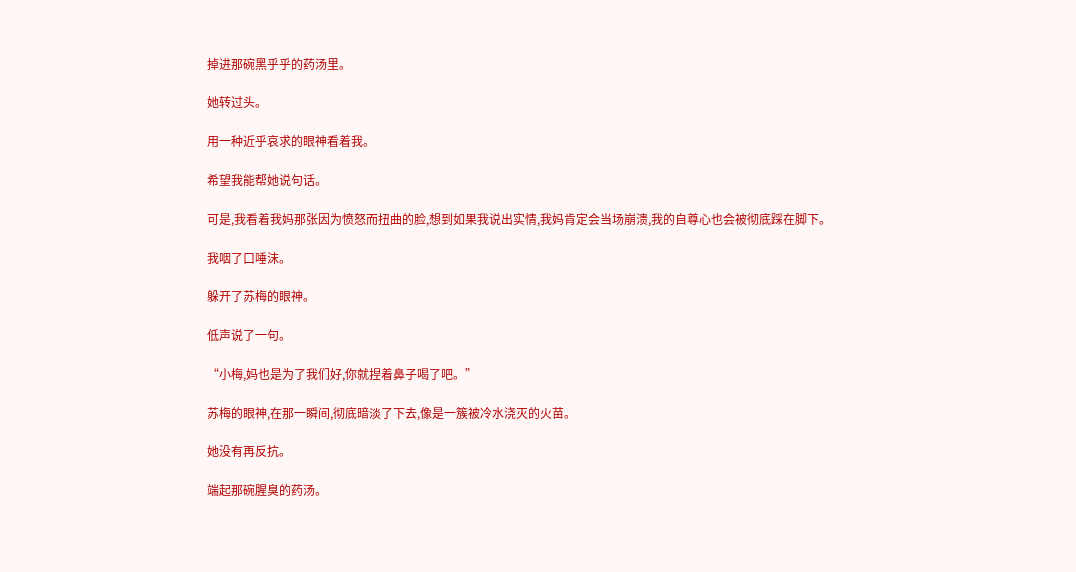掉进那碗黑乎乎的药汤里。

她转过头。

用一种近乎哀求的眼神看着我。

希望我能帮她说句话。

可是,我看着我妈那张因为愤怒而扭曲的脸,想到如果我说出实情,我妈肯定会当场崩溃,我的自尊心也会被彻底踩在脚下。

我咽了口唾沫。

躲开了苏梅的眼神。

低声说了一句。

“小梅,妈也是为了我们好,你就捏着鼻子喝了吧。”

苏梅的眼神,在那一瞬间,彻底暗淡了下去,像是一簇被冷水浇灭的火苗。

她没有再反抗。

端起那碗腥臭的药汤。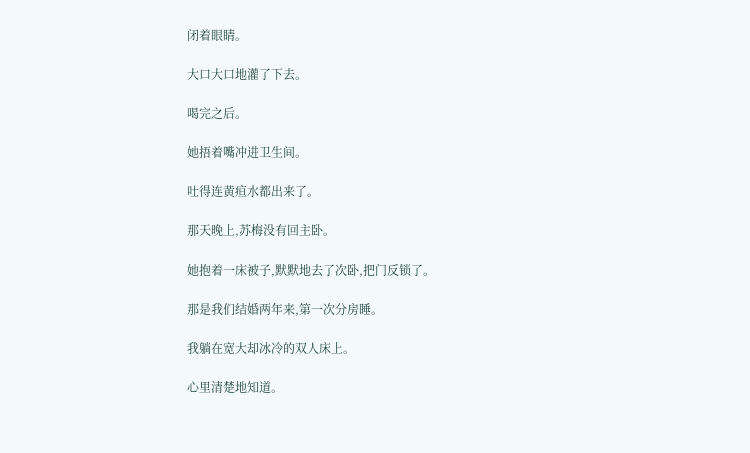闭着眼睛。

大口大口地灌了下去。

喝完之后。

她捂着嘴冲进卫生间。

吐得连黄疸水都出来了。

那天晚上,苏梅没有回主卧。

她抱着一床被子,默默地去了次卧,把门反锁了。

那是我们结婚两年来,第一次分房睡。

我躺在宽大却冰冷的双人床上。

心里清楚地知道。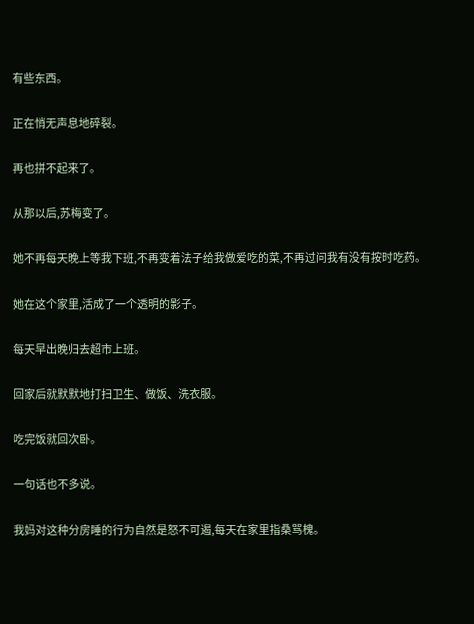有些东西。

正在悄无声息地碎裂。

再也拼不起来了。

从那以后,苏梅变了。

她不再每天晚上等我下班,不再变着法子给我做爱吃的菜,不再过问我有没有按时吃药。

她在这个家里,活成了一个透明的影子。

每天早出晚归去超市上班。

回家后就默默地打扫卫生、做饭、洗衣服。

吃完饭就回次卧。

一句话也不多说。

我妈对这种分房睡的行为自然是怒不可遏,每天在家里指桑骂槐。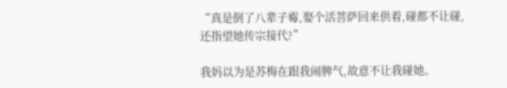“真是倒了八辈子霉,娶个活菩萨回来供着,碰都不让碰,还指望她传宗接代?”

我妈以为是苏梅在跟我闹脾气,故意不让我碰她。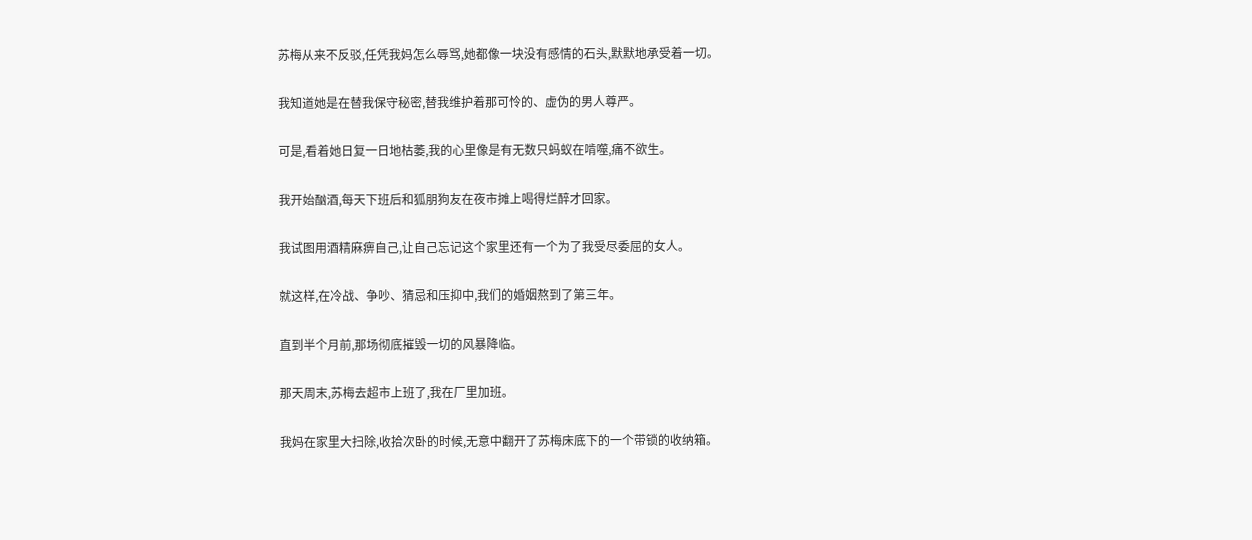苏梅从来不反驳,任凭我妈怎么辱骂,她都像一块没有感情的石头,默默地承受着一切。

我知道她是在替我保守秘密,替我维护着那可怜的、虚伪的男人尊严。

可是,看着她日复一日地枯萎,我的心里像是有无数只蚂蚁在啃噬,痛不欲生。

我开始酗酒,每天下班后和狐朋狗友在夜市摊上喝得烂醉才回家。

我试图用酒精麻痹自己,让自己忘记这个家里还有一个为了我受尽委屈的女人。

就这样,在冷战、争吵、猜忌和压抑中,我们的婚姻熬到了第三年。

直到半个月前,那场彻底摧毁一切的风暴降临。

那天周末,苏梅去超市上班了,我在厂里加班。

我妈在家里大扫除,收拾次卧的时候,无意中翻开了苏梅床底下的一个带锁的收纳箱。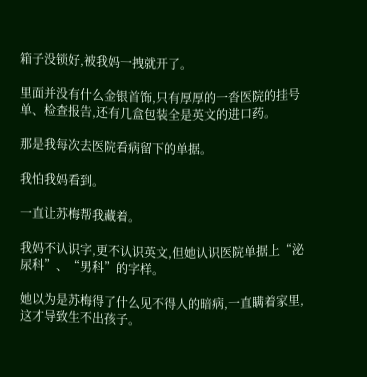箱子没锁好,被我妈一拽就开了。

里面并没有什么金银首饰,只有厚厚的一沓医院的挂号单、检查报告,还有几盒包装全是英文的进口药。

那是我每次去医院看病留下的单据。

我怕我妈看到。

一直让苏梅帮我藏着。

我妈不认识字,更不认识英文,但她认识医院单据上“泌尿科”、“男科”的字样。

她以为是苏梅得了什么见不得人的暗病,一直瞒着家里,这才导致生不出孩子。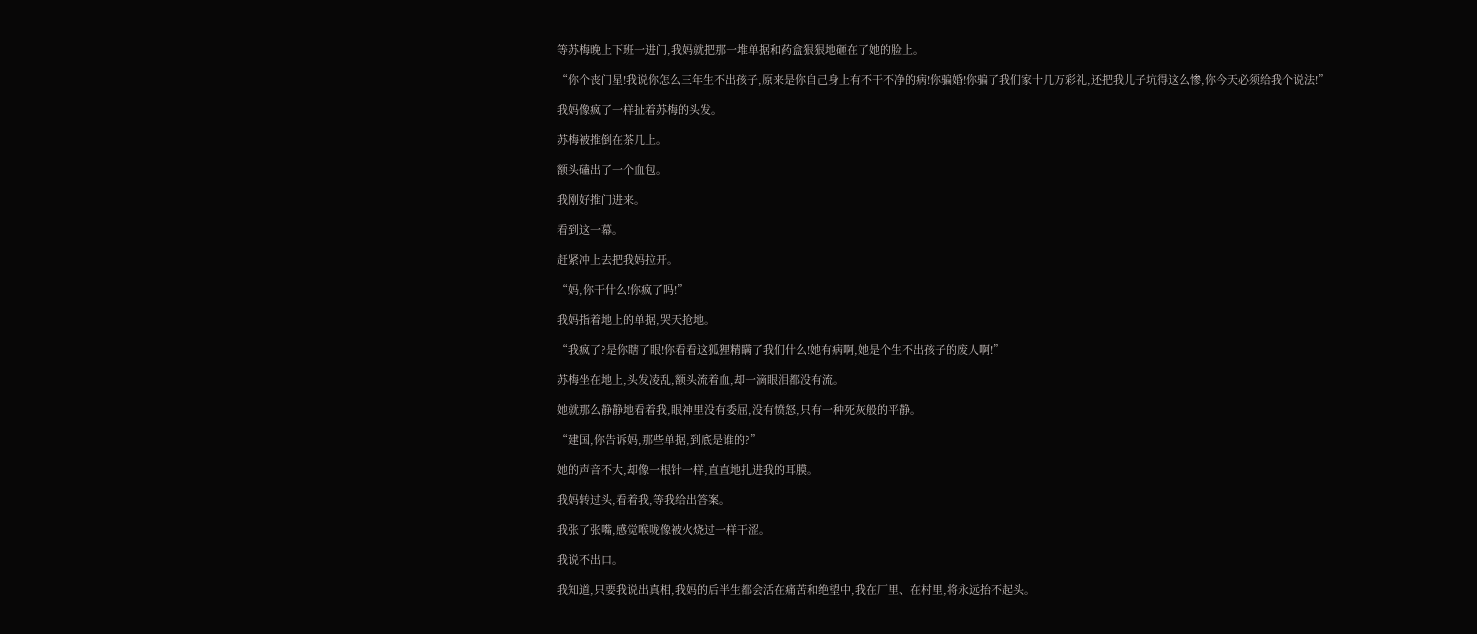等苏梅晚上下班一进门,我妈就把那一堆单据和药盒狠狠地砸在了她的脸上。

“你个丧门星!我说你怎么三年生不出孩子,原来是你自己身上有不干不净的病!你骗婚!你骗了我们家十几万彩礼,还把我儿子坑得这么惨,你今天必须给我个说法!”

我妈像疯了一样扯着苏梅的头发。

苏梅被推倒在茶几上。

额头磕出了一个血包。

我刚好推门进来。

看到这一幕。

赶紧冲上去把我妈拉开。

“妈,你干什么!你疯了吗!”

我妈指着地上的单据,哭天抢地。

“我疯了?是你瞎了眼!你看看这狐狸精瞒了我们什么!她有病啊,她是个生不出孩子的废人啊!”

苏梅坐在地上,头发凌乱,额头流着血,却一滴眼泪都没有流。

她就那么静静地看着我,眼神里没有委屈,没有愤怒,只有一种死灰般的平静。

“建国,你告诉妈,那些单据,到底是谁的?”

她的声音不大,却像一根针一样,直直地扎进我的耳膜。

我妈转过头,看着我,等我给出答案。

我张了张嘴,感觉喉咙像被火烧过一样干涩。

我说不出口。

我知道,只要我说出真相,我妈的后半生都会活在痛苦和绝望中,我在厂里、在村里,将永远抬不起头。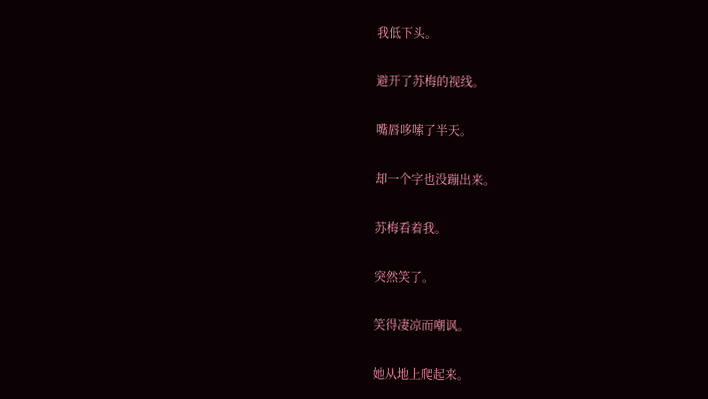我低下头。

避开了苏梅的视线。

嘴唇哆嗦了半天。

却一个字也没蹦出来。

苏梅看着我。

突然笑了。

笑得凄凉而嘲讽。

她从地上爬起来。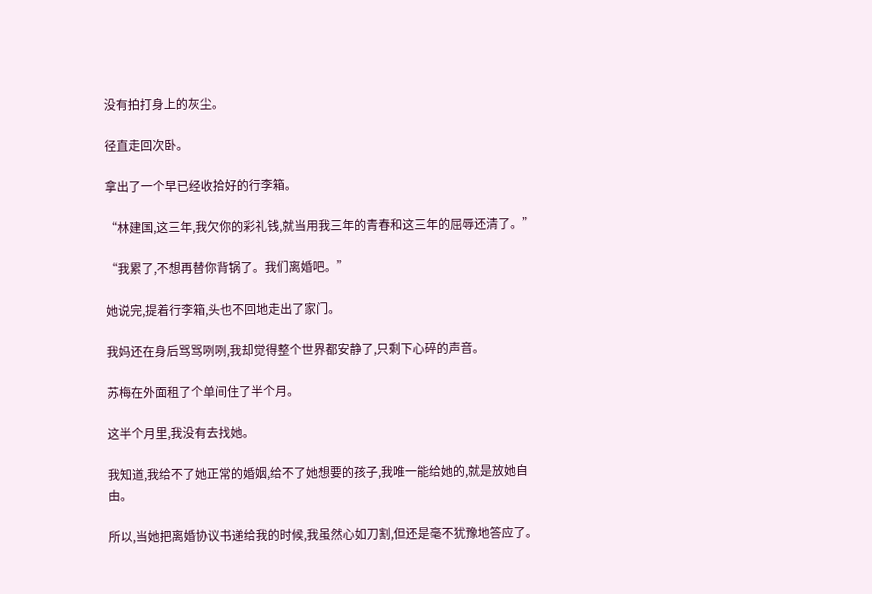没有拍打身上的灰尘。

径直走回次卧。

拿出了一个早已经收拾好的行李箱。

“林建国,这三年,我欠你的彩礼钱,就当用我三年的青春和这三年的屈辱还清了。”

“我累了,不想再替你背锅了。我们离婚吧。”

她说完,提着行李箱,头也不回地走出了家门。

我妈还在身后骂骂咧咧,我却觉得整个世界都安静了,只剩下心碎的声音。

苏梅在外面租了个单间住了半个月。

这半个月里,我没有去找她。

我知道,我给不了她正常的婚姻,给不了她想要的孩子,我唯一能给她的,就是放她自由。

所以,当她把离婚协议书递给我的时候,我虽然心如刀割,但还是毫不犹豫地答应了。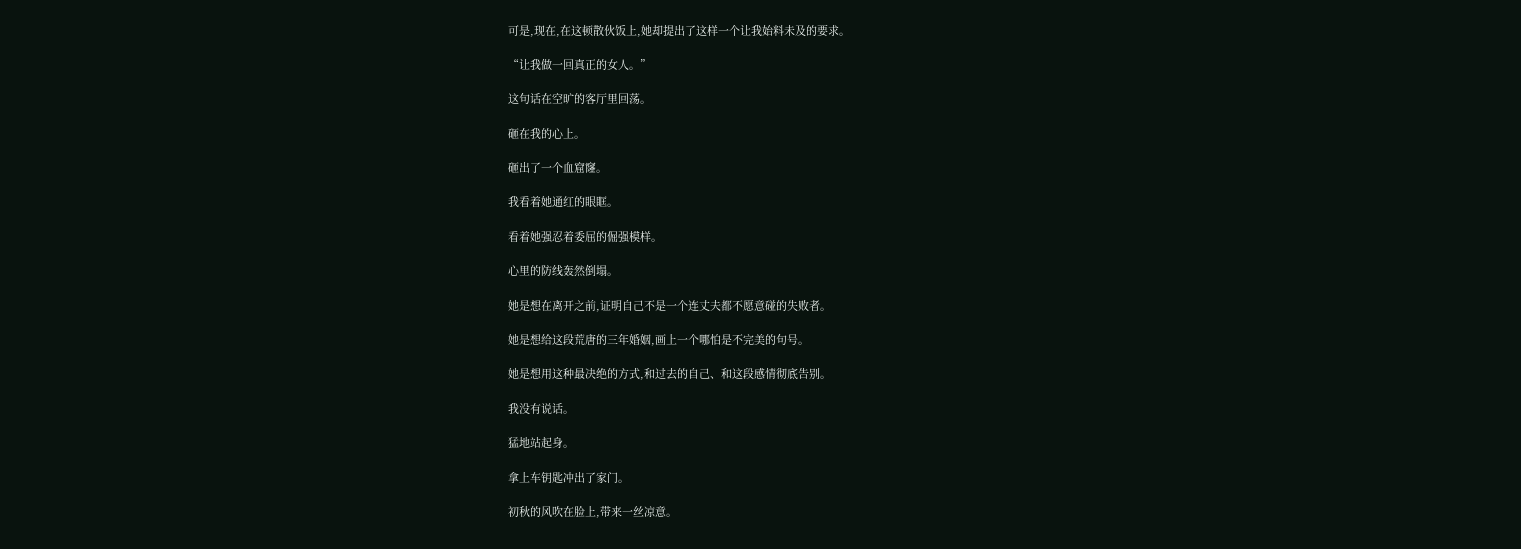可是,现在,在这顿散伙饭上,她却提出了这样一个让我始料未及的要求。

“让我做一回真正的女人。”

这句话在空旷的客厅里回荡。

砸在我的心上。

砸出了一个血窟窿。

我看着她通红的眼眶。

看着她强忍着委屈的倔强模样。

心里的防线轰然倒塌。

她是想在离开之前,证明自己不是一个连丈夫都不愿意碰的失败者。

她是想给这段荒唐的三年婚姻,画上一个哪怕是不完美的句号。

她是想用这种最决绝的方式,和过去的自己、和这段感情彻底告别。

我没有说话。

猛地站起身。

拿上车钥匙冲出了家门。

初秋的风吹在脸上,带来一丝凉意。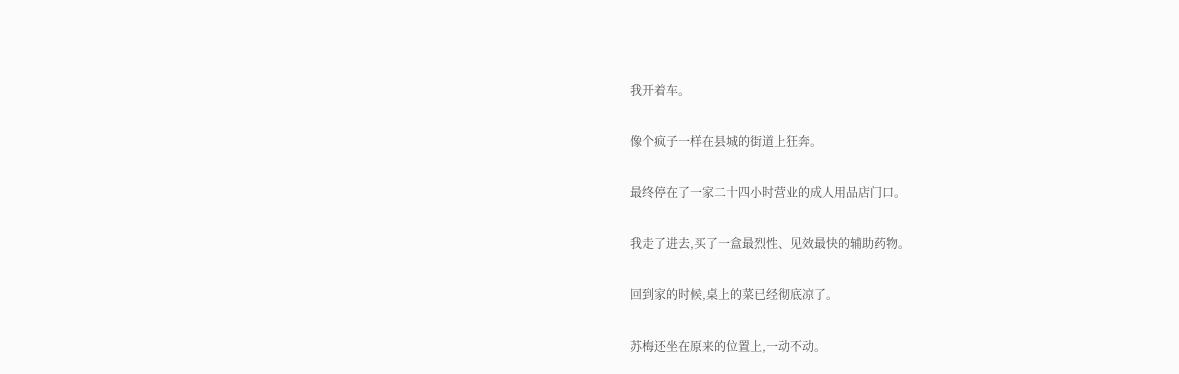我开着车。

像个疯子一样在县城的街道上狂奔。

最终停在了一家二十四小时营业的成人用品店门口。

我走了进去,买了一盒最烈性、见效最快的辅助药物。

回到家的时候,桌上的菜已经彻底凉了。

苏梅还坐在原来的位置上,一动不动。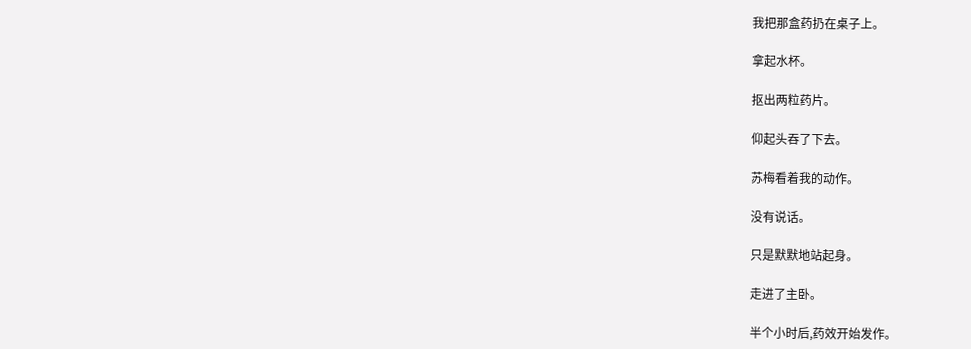我把那盒药扔在桌子上。

拿起水杯。

抠出两粒药片。

仰起头吞了下去。

苏梅看着我的动作。

没有说话。

只是默默地站起身。

走进了主卧。

半个小时后,药效开始发作。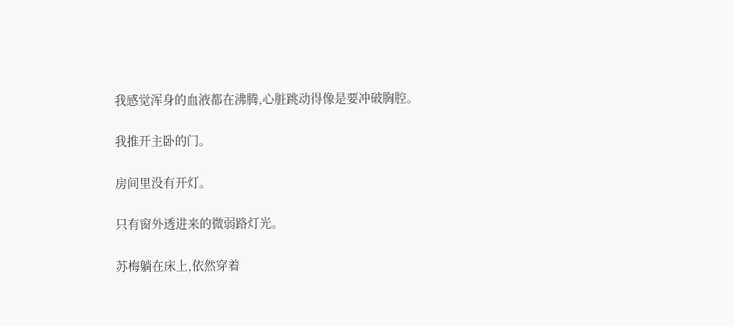我感觉浑身的血液都在沸腾,心脏跳动得像是要冲破胸腔。

我推开主卧的门。

房间里没有开灯。

只有窗外透进来的微弱路灯光。

苏梅躺在床上,依然穿着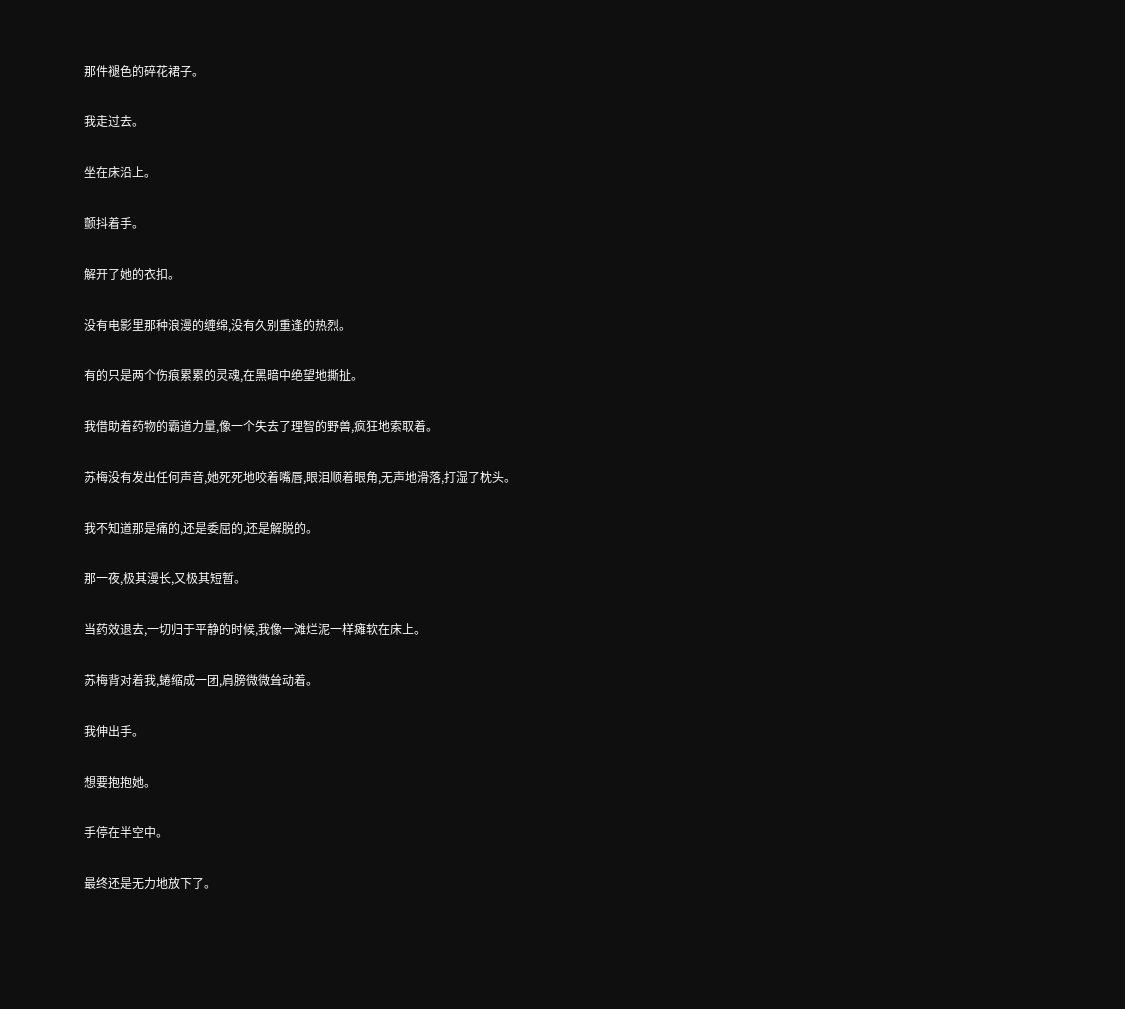那件褪色的碎花裙子。

我走过去。

坐在床沿上。

颤抖着手。

解开了她的衣扣。

没有电影里那种浪漫的缠绵,没有久别重逢的热烈。

有的只是两个伤痕累累的灵魂,在黑暗中绝望地撕扯。

我借助着药物的霸道力量,像一个失去了理智的野兽,疯狂地索取着。

苏梅没有发出任何声音,她死死地咬着嘴唇,眼泪顺着眼角,无声地滑落,打湿了枕头。

我不知道那是痛的,还是委屈的,还是解脱的。

那一夜,极其漫长,又极其短暂。

当药效退去,一切归于平静的时候,我像一滩烂泥一样瘫软在床上。

苏梅背对着我,蜷缩成一团,肩膀微微耸动着。

我伸出手。

想要抱抱她。

手停在半空中。

最终还是无力地放下了。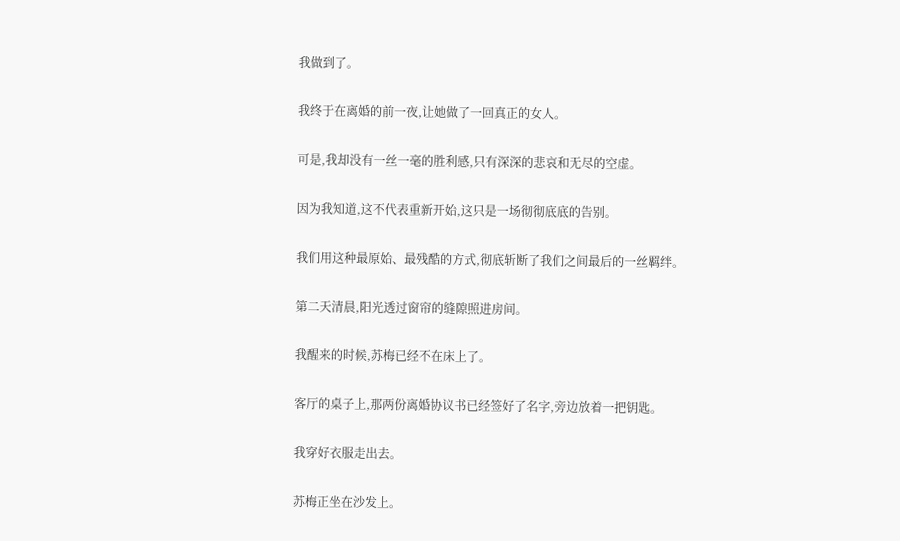我做到了。

我终于在离婚的前一夜,让她做了一回真正的女人。

可是,我却没有一丝一毫的胜利感,只有深深的悲哀和无尽的空虚。

因为我知道,这不代表重新开始,这只是一场彻彻底底的告别。

我们用这种最原始、最残酷的方式,彻底斩断了我们之间最后的一丝羁绊。

第二天清晨,阳光透过窗帘的缝隙照进房间。

我醒来的时候,苏梅已经不在床上了。

客厅的桌子上,那两份离婚协议书已经签好了名字,旁边放着一把钥匙。

我穿好衣服走出去。

苏梅正坐在沙发上。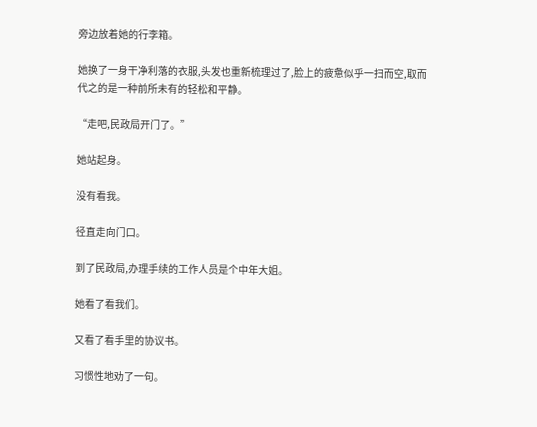旁边放着她的行李箱。

她换了一身干净利落的衣服,头发也重新梳理过了,脸上的疲惫似乎一扫而空,取而代之的是一种前所未有的轻松和平静。

“走吧,民政局开门了。”

她站起身。

没有看我。

径直走向门口。

到了民政局,办理手续的工作人员是个中年大姐。

她看了看我们。

又看了看手里的协议书。

习惯性地劝了一句。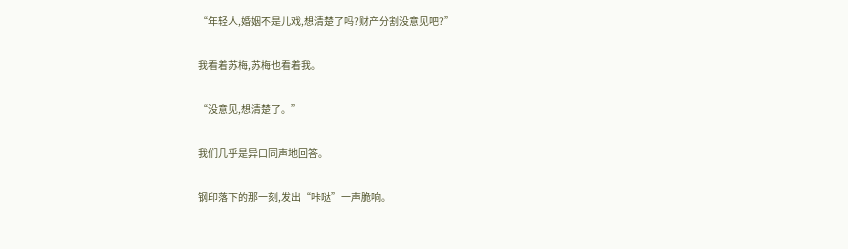“年轻人,婚姻不是儿戏,想清楚了吗?财产分割没意见吧?”

我看着苏梅,苏梅也看着我。

“没意见,想清楚了。”

我们几乎是异口同声地回答。

钢印落下的那一刻,发出“咔哒”一声脆响。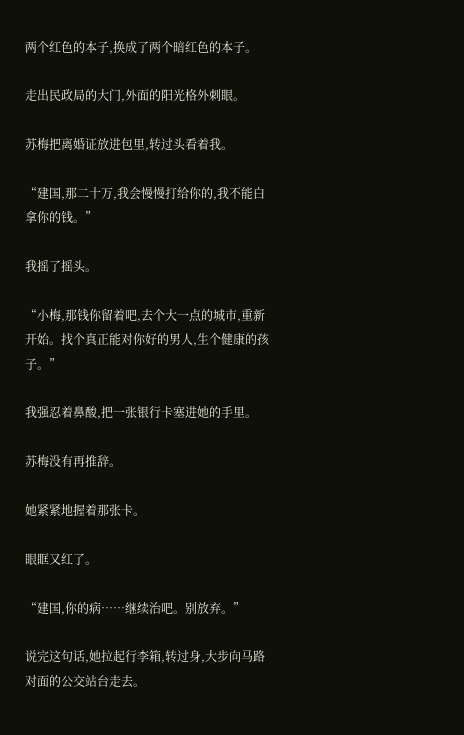两个红色的本子,换成了两个暗红色的本子。

走出民政局的大门,外面的阳光格外刺眼。

苏梅把离婚证放进包里,转过头看着我。

“建国,那二十万,我会慢慢打给你的,我不能白拿你的钱。”

我摇了摇头。

“小梅,那钱你留着吧,去个大一点的城市,重新开始。找个真正能对你好的男人,生个健康的孩子。”

我强忍着鼻酸,把一张银行卡塞进她的手里。

苏梅没有再推辞。

她紧紧地握着那张卡。

眼眶又红了。

“建国,你的病……继续治吧。别放弃。”

说完这句话,她拉起行李箱,转过身,大步向马路对面的公交站台走去。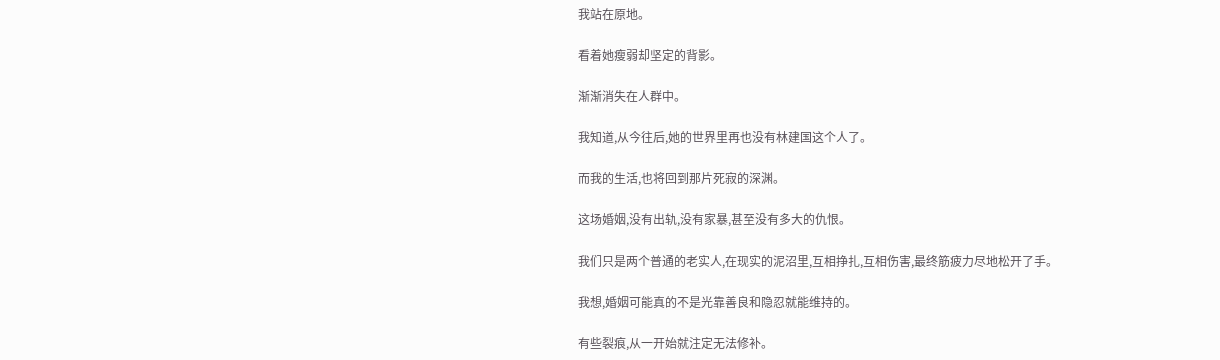我站在原地。

看着她瘦弱却坚定的背影。

渐渐消失在人群中。

我知道,从今往后,她的世界里再也没有林建国这个人了。

而我的生活,也将回到那片死寂的深渊。

这场婚姻,没有出轨,没有家暴,甚至没有多大的仇恨。

我们只是两个普通的老实人,在现实的泥沼里,互相挣扎,互相伤害,最终筋疲力尽地松开了手。

我想,婚姻可能真的不是光靠善良和隐忍就能维持的。

有些裂痕,从一开始就注定无法修补。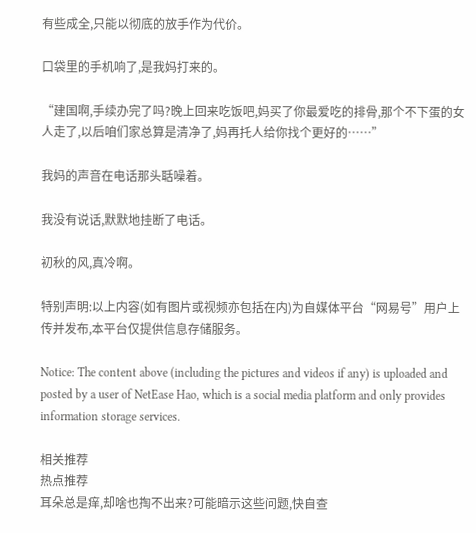有些成全,只能以彻底的放手作为代价。

口袋里的手机响了,是我妈打来的。

“建国啊,手续办完了吗?晚上回来吃饭吧,妈买了你最爱吃的排骨,那个不下蛋的女人走了,以后咱们家总算是清净了,妈再托人给你找个更好的……”

我妈的声音在电话那头聒噪着。

我没有说话,默默地挂断了电话。

初秋的风,真冷啊。

特别声明:以上内容(如有图片或视频亦包括在内)为自媒体平台“网易号”用户上传并发布,本平台仅提供信息存储服务。

Notice: The content above (including the pictures and videos if any) is uploaded and posted by a user of NetEase Hao, which is a social media platform and only provides information storage services.

相关推荐
热点推荐
耳朵总是痒,却啥也掏不出来?可能暗示这些问题,快自查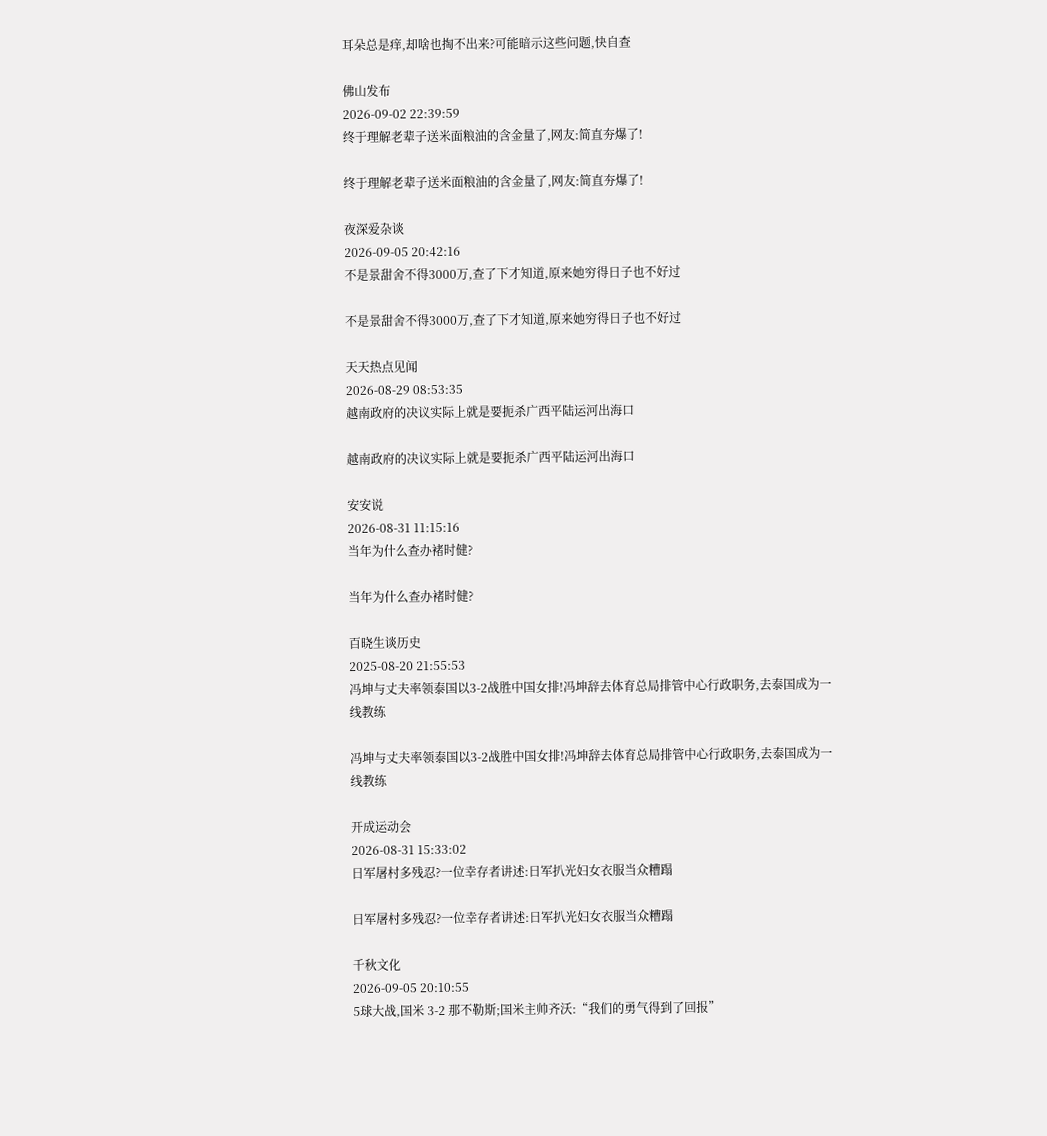耳朵总是痒,却啥也掏不出来?可能暗示这些问题,快自查

佛山发布
2026-09-02 22:39:59
终于理解老辈子送米面粮油的含金量了,网友:简直夯爆了!

终于理解老辈子送米面粮油的含金量了,网友:简直夯爆了!

夜深爱杂谈
2026-09-05 20:42:16
不是景甜舍不得3000万,查了下才知道,原来她穷得日子也不好过

不是景甜舍不得3000万,查了下才知道,原来她穷得日子也不好过

天天热点见闻
2026-08-29 08:53:35
越南政府的决议实际上就是要扼杀广西平陆运河出海口

越南政府的决议实际上就是要扼杀广西平陆运河出海口

安安说
2026-08-31 11:15:16
当年为什么查办褚时健?

当年为什么查办褚时健?

百晓生谈历史
2025-08-20 21:55:53
冯坤与丈夫率领泰国以3-2战胜中国女排!冯坤辞去体育总局排管中心行政职务,去泰国成为一线教练

冯坤与丈夫率领泰国以3-2战胜中国女排!冯坤辞去体育总局排管中心行政职务,去泰国成为一线教练

开成运动会
2026-08-31 15:33:02
日军屠村多残忍?一位幸存者讲述:日军扒光妇女衣服当众糟蹋

日军屠村多残忍?一位幸存者讲述:日军扒光妇女衣服当众糟蹋

千秋文化
2026-09-05 20:10:55
5球大战,国米 3‑2 那不勒斯;国米主帅齐沃:“我们的勇气得到了回报”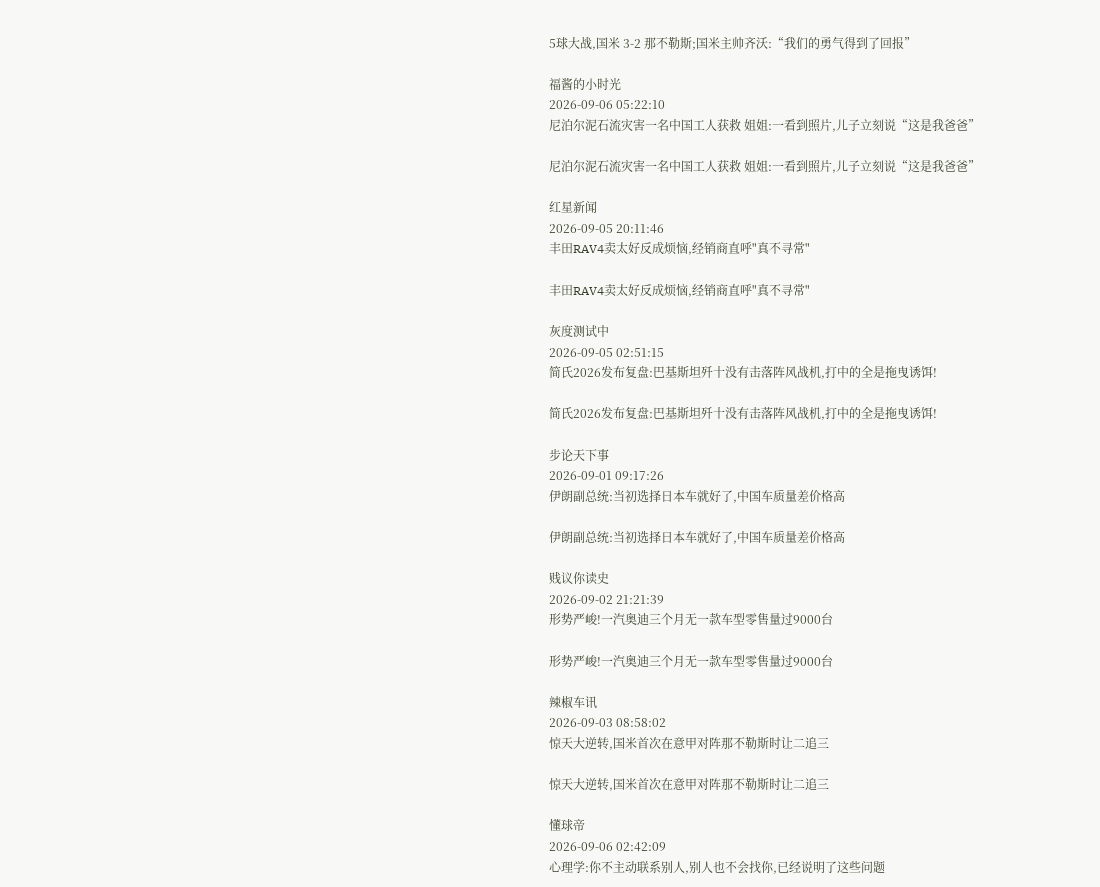5球大战,国米 3‑2 那不勒斯;国米主帅齐沃:“我们的勇气得到了回报”

福酱的小时光
2026-09-06 05:22:10
尼泊尔泥石流灾害一名中国工人获救 姐姐:一看到照片,儿子立刻说“这是我爸爸”

尼泊尔泥石流灾害一名中国工人获救 姐姐:一看到照片,儿子立刻说“这是我爸爸”

红星新闻
2026-09-05 20:11:46
丰田RAV4卖太好反成烦恼,经销商直呼"真不寻常"

丰田RAV4卖太好反成烦恼,经销商直呼"真不寻常"

灰度测试中
2026-09-05 02:51:15
简氏2026发布复盘:巴基斯坦歼十没有击落阵风战机,打中的全是拖曳诱饵!

简氏2026发布复盘:巴基斯坦歼十没有击落阵风战机,打中的全是拖曳诱饵!

步论天下事
2026-09-01 09:17:26
伊朗副总统:当初选择日本车就好了,中国车质量差价格高

伊朗副总统:当初选择日本车就好了,中国车质量差价格高

贱议你读史
2026-09-02 21:21:39
形势严峻!一汽奥迪三个月无一款车型零售量过9000台

形势严峻!一汽奥迪三个月无一款车型零售量过9000台

辣椒车讯
2026-09-03 08:58:02
惊天大逆转,国米首次在意甲对阵那不勒斯时让二追三

惊天大逆转,国米首次在意甲对阵那不勒斯时让二追三

懂球帝
2026-09-06 02:42:09
心理学:你不主动联系别人,别人也不会找你,已经说明了这些问题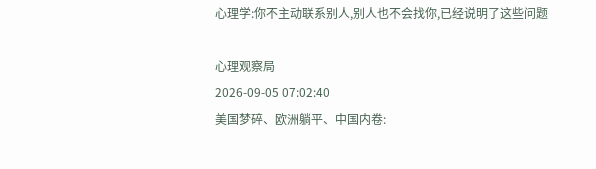心理学:你不主动联系别人,别人也不会找你,已经说明了这些问题

心理观察局
2026-09-05 07:02:40
美国梦碎、欧洲躺平、中国内卷: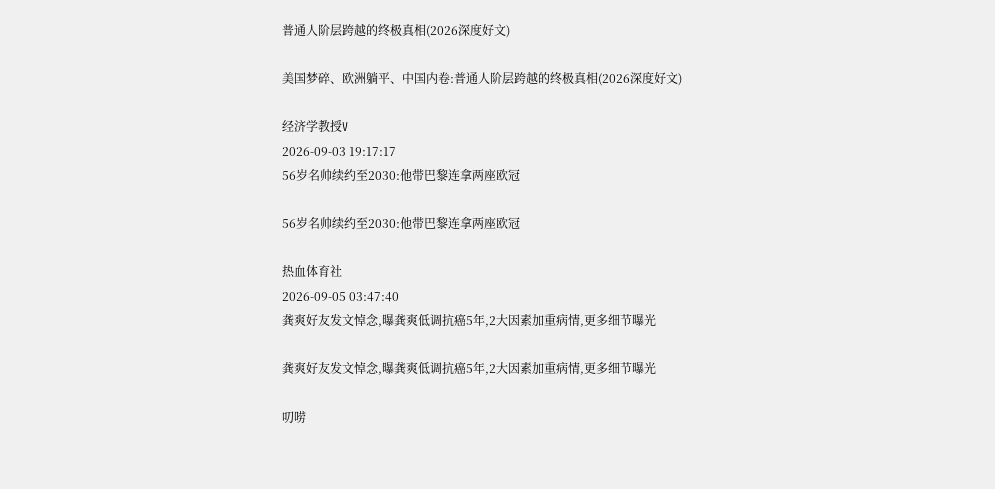普通人阶层跨越的终极真相(2026深度好文)

美国梦碎、欧洲躺平、中国内卷:普通人阶层跨越的终极真相(2026深度好文)

经济学教授V
2026-09-03 19:17:17
56岁名帅续约至2030:他带巴黎连拿两座欧冠

56岁名帅续约至2030:他带巴黎连拿两座欧冠

热血体育社
2026-09-05 03:47:40
龚爽好友发文悼念,曝龚爽低调抗癌5年,2大因素加重病情,更多细节曝光

龚爽好友发文悼念,曝龚爽低调抗癌5年,2大因素加重病情,更多细节曝光

叨唠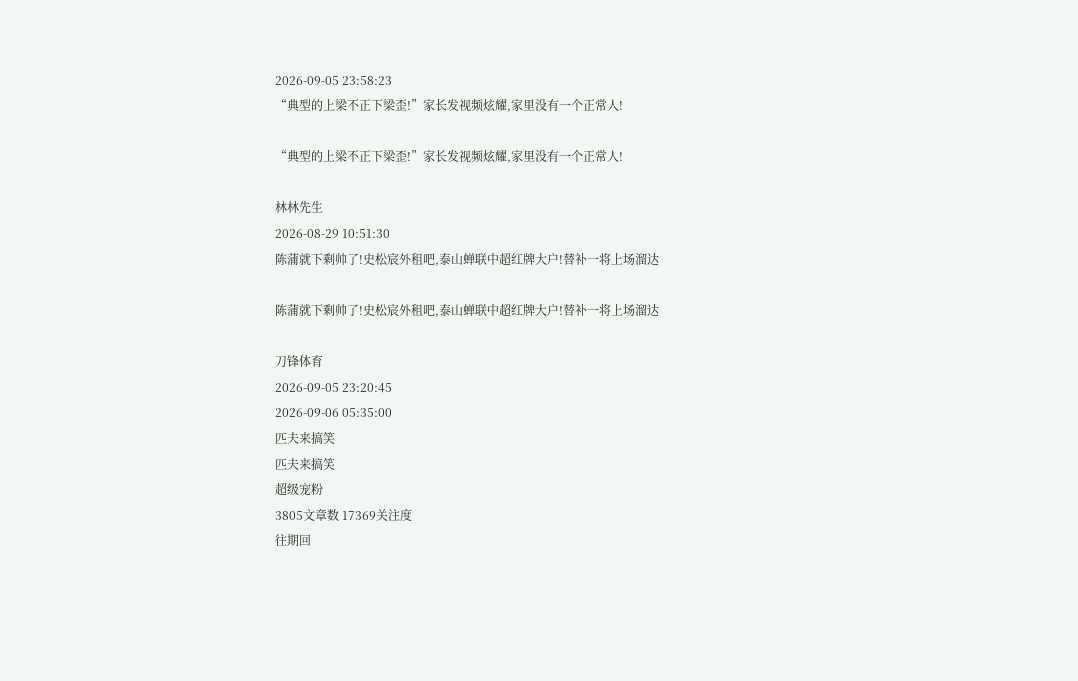2026-09-05 23:58:23
“典型的上梁不正下梁歪!”家长发视频炫耀,家里没有一个正常人!

“典型的上梁不正下梁歪!”家长发视频炫耀,家里没有一个正常人!

林林先生
2026-08-29 10:51:30
陈蒲就下剩帅了!史松宸外租吧,泰山蝉联中超红牌大户!替补一将上场溜达

陈蒲就下剩帅了!史松宸外租吧,泰山蝉联中超红牌大户!替补一将上场溜达

刀锋体育
2026-09-05 23:20:45
2026-09-06 05:35:00
匹夫来搞笑
匹夫来搞笑
超级宠粉
3805文章数 17369关注度
往期回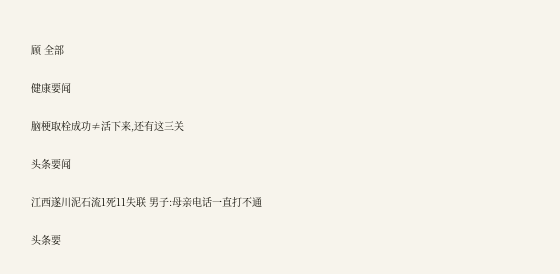顾 全部

健康要闻

脑梗取栓成功≠活下来,还有这三关

头条要闻

江西遂川泥石流1死11失联 男子:母亲电话一直打不通

头条要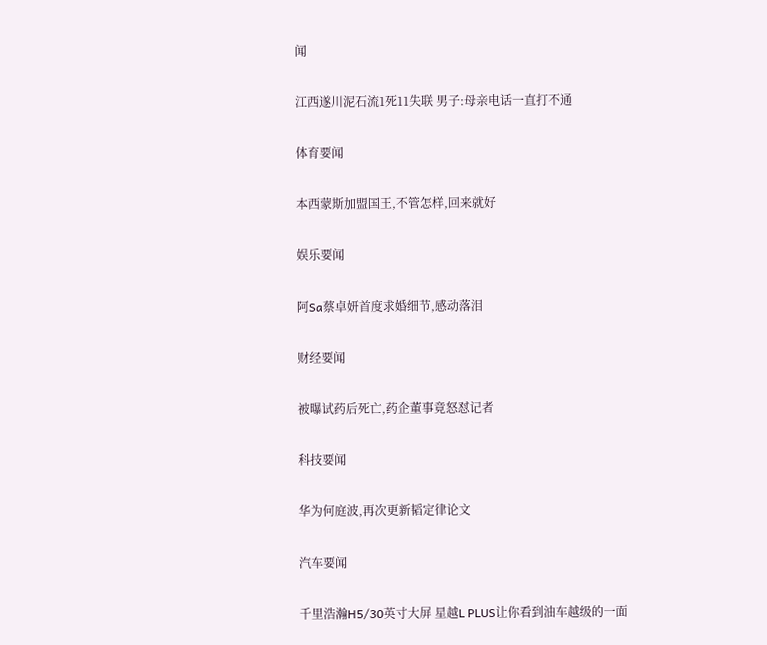闻

江西遂川泥石流1死11失联 男子:母亲电话一直打不通

体育要闻

本西蒙斯加盟国王,不管怎样,回来就好

娱乐要闻

阿Sa蔡卓妍首度求婚细节,感动落泪

财经要闻

被曝试药后死亡,药企董事竟怒怼记者

科技要闻

华为何庭波,再次更新韬定律论文

汽车要闻

千里浩瀚H5/30英寸大屏 星越L PLUS让你看到油车越级的一面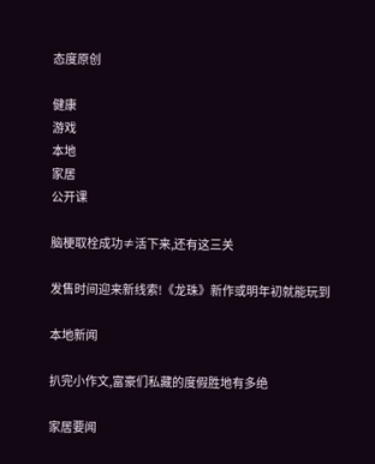态度原创

健康
游戏
本地
家居
公开课

脑梗取栓成功≠活下来,还有这三关

发售时间迎来新线索!《龙珠》新作或明年初就能玩到

本地新闻

扒完小作文,富豪们私藏的度假胜地有多绝

家居要闻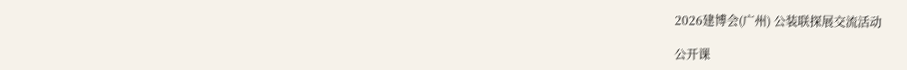2026建博会(广州) 公装联探展交流活动

公开课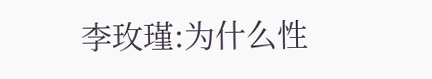李玫瑾:为什么性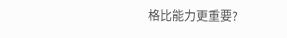格比能力更重要?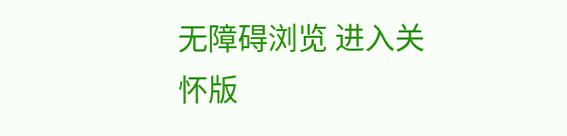无障碍浏览 进入关怀版